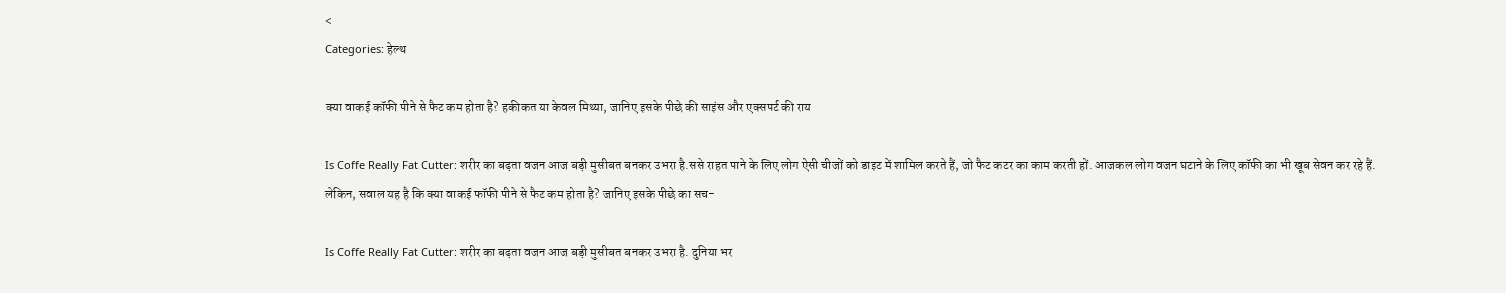<
Categories: हेल्थ

क्या वाकई कॉफी पीने से फैट कम होता है? हकीकत या केवल मिथ्या, जानिए इसके पीछे की साइंस और एक्सपर्ट की राय

Is Coffe Really Fat Cutter: शरीर का बढ़ता वजन आज बड़ी मुसीबत बनकर उभरा है.ससे राहत पाने के लिए लोग ऐसी चीजों को डाइट में शामिल करते हैं, जो फैट कटर का काम करती हों. आजकल लोग वजन घटाने के लिए कॉफी का भी खूब सेवन कर रहे हैं. लेकिन, सवाल यह है कि क्या वाकई फॉफी पीने से फैट कम होता है? जानिए इसके पीछे का सच-

Is Coffe Really Fat Cutter: शरीर का बढ़ता वजन आज बड़ी मुसीबत बनकर उभरा है. दुनिया भर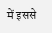में इससे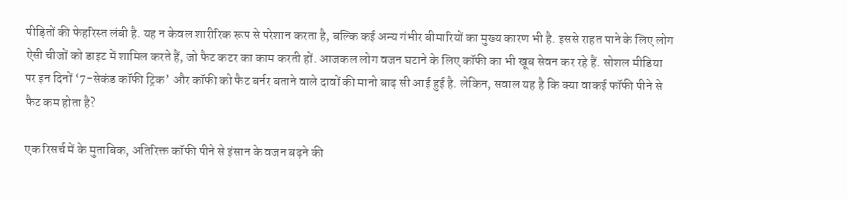पीड़ितों की फेहरिस्त लंबी है. यह न केवल शारीरिक रूप से परेशान करता है, बल्कि कई अन्य गंभीर बीमारियों का मुख्य कारण भी है. इससे राहत पाने के लिए लोग ऐसी चीजों को डाइट में शामिल करते हैं, जो फैट कटर का काम करती हों. आजकल लोग वजन घटाने के लिए कॉफी का भी खूब सेवन कर रहे हैं. सोशल मीडिया पर इन दिनों ‘7-सेकंड कॉफी ट्रिक’ और कॉफी को फैट बर्नर बताने वाले दावों की मानो बाढ़ सी आई हुई है. लेकिन, सवाल यह है कि क्या वाकई फॉफी पीने से फैट कम होता है?

एक रिसर्च में के मुताबिक, अतिरिक्त कॉफी पीने से इंसान के वजन बढ़ने की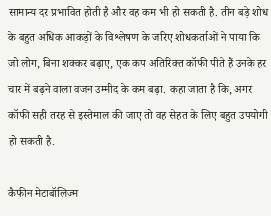सामान्य दर प्रभावित होती है और वह कम भी हो सकती है. तीन बड़े शोध के बहुत अधिक आकड़ों के विश्लेषण के जरिए शोधकर्ताओं ने पाया कि जो लोग, बिना शक्कर बढ़ाए, एक कप अतिरिक्त कॉफी पीते हैं उनके हर चार में बढ़ने वाला वजन उम्मीद के कम बढ़ा. कहा जाता है कि, अगर कॉफी सही तरह से इस्तेमाल की जाए तो वह सेहत के लिए बहुत उपयोगी हो सकती है.

कैफीन मेटाबॉलिज्म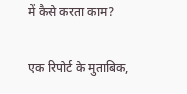में कैसे करता काम?

एक रिपोर्ट के मुताबिक,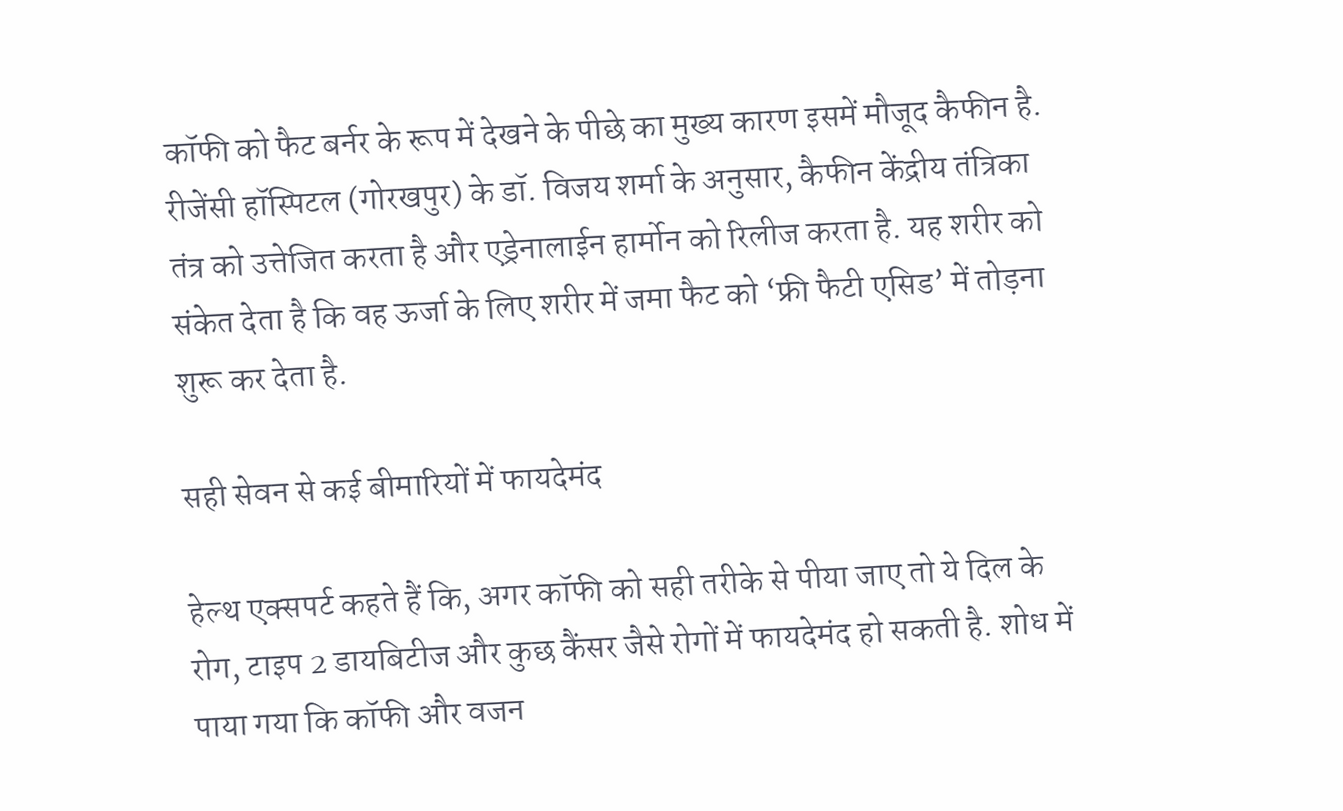कॉफी को फैट बर्नर के रूप में देखने के पीछे का मुख्य कारण इसमें मौजूद कैफीन है. रीजेंसी हॉस्पिटल (गोरखपुर) के डॉ. विजय शर्मा के अनुसार, कैफीन केंद्रीय तंत्रिका तंत्र को उत्तेजित करता है और एड्रेनालाईन हार्मोन को रिलीज करता है. यह शरीर को संकेत देता है कि वह ऊर्जा के लिए शरीर में जमा फैट को ‘फ्री फैटी एसिड’ में तोड़ना शुरू कर देता है.

सही सेवन से कई बीमारियों में फायदेमंद

हेल्थ एक्सपर्ट कहते हैं कि, अगर कॉफी को सही तरीके से पीया जाए तो ये दिल के रोग, टाइप 2 डायबिटीज और कुछ कैंसर जैसे रोगों में फायदेमंद हो सकती है. शोध में पाया गया कि कॉफी और वजन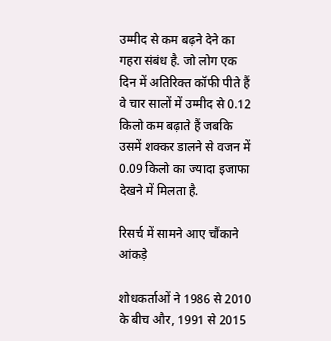उम्मीद से कम बढ़ने देने का गहरा संबंध है. जो लोग एक दिन में अतिरिक्त कॉफी पीते हैं वे चार सालों में उम्मीद से 0.12 किलो कम बढ़ाते हैं जबकि उसमें शक्कर डालने से वजन में 0.09 किलो का ज्यादा इजाफा देखने में मिलता है.

रिसर्च में सामने आए चौंकाने आंकड़े

शोधकर्ताओं ने 1986 से 2010 के बीच और, 1991 से 2015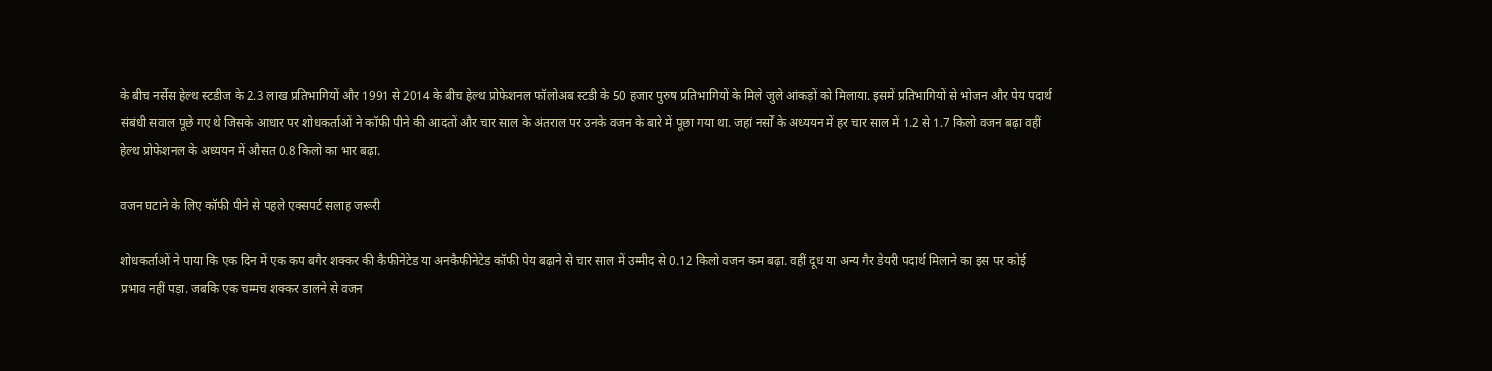के बीच नर्सेस हेल्थ स्टडीज के 2.3 लाख प्रतिभागियों और 1991 से 2014 के बीच हेल्थ प्रोफेशनल फॉलोअब स्टडी के 50 हजार पुरुष प्रतिभागियों के मिले जुले आंकड़ों को मिलाया. इसमें प्रतिभागियों से भोजन और पेय पदार्थ संबंधी सवाल पूछे गए थे जिसके आधार पर शोधकर्ताओं ने कॉफी पीने की आदतों और चार साल के अंतराल पर उनके वजन के बारे में पूछा गया था. जहां नर्सों के अध्ययन में हर चार साल में 1.2 से 1.7 किलो वजन बढ़ा वहीं हेल्थ प्रोफेशनल के अध्ययन में औसत 0.8 किलो का भार बढ़ा.

वजन घटाने के लिए कॉफी पीने से पहले एक्सपर्ट सलाह जरूरी

शोधकर्ताओं ने पाया कि एक दिन में एक कप बगैर शक्कर की कैफीनेटेड या अनकैफीनेटेड कॉफी पेय बढ़ाने से चार साल में उम्मीद से 0.12 किलो वजन कम बढ़ा. वहीं दूध या अन्य गैर डेयरी पदार्थ मिलाने का इस पर कोई प्रभाव नहीं पड़ा. जबकि एक चम्मच शक्कर डालने से वजन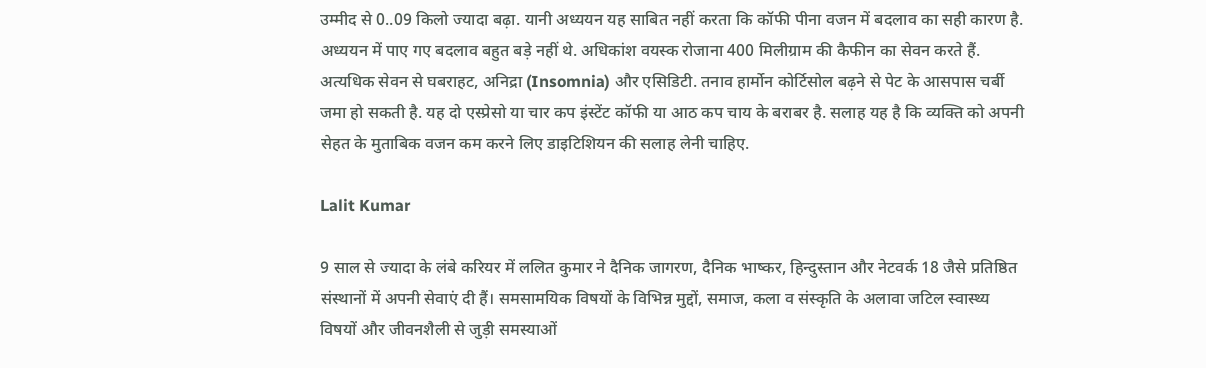उम्मीद से 0..09 किलो ज्यादा बढ़ा. यानी अध्ययन यह साबित नहीं करता कि कॉफी पीना वजन में बदलाव का सही कारण है. अध्ययन में पाए गए बदलाव बहुत बड़े नहीं थे. अधिकांश वयस्क रोजाना 400 मिलीग्राम की कैफीन का सेवन करते हैं. अत्यधिक सेवन से घबराहट, अनिद्रा (Insomnia) और एसिडिटी. तनाव हार्मोन कोर्टिसोल बढ़ने से पेट के आसपास चर्बी जमा हो सकती है. यह दो एस्प्रेसो या चार कप इंस्टेंट कॉफी या आठ कप चाय के बराबर है. सलाह यह है कि व्यक्ति को अपनी सेहत के मुताबिक वजन कम करने लिए डाइटिशियन की सलाह लेनी चाहिए.

Lalit Kumar

9 साल से ज्यादा के लंबे करियर में ललित कुमार ने दैनिक जागरण, दैनिक भाष्कर, हिन्दुस्तान और नेटवर्क 18 जैसे प्रतिष्ठित संस्थानों में अपनी सेवाएं दी हैं। समसामयिक विषयों के विभिन्न मुद्दों, समाज, कला व संस्कृति के अलावा जटिल स्वास्थ्य विषयों और जीवनशैली से जुड़ी समस्याओं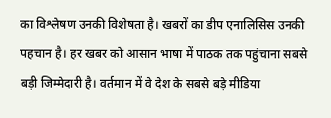का विश्लेषण उनकी विशेषता है। खबरों का डीप एनालिसिस उनकी पहचान है। हर खबर को आसान भाषा में पाठक तक पहुंचाना सबसे बड़ी जिम्मेदारी है। वर्तमान में वे देश के सबसे बड़े मीडिया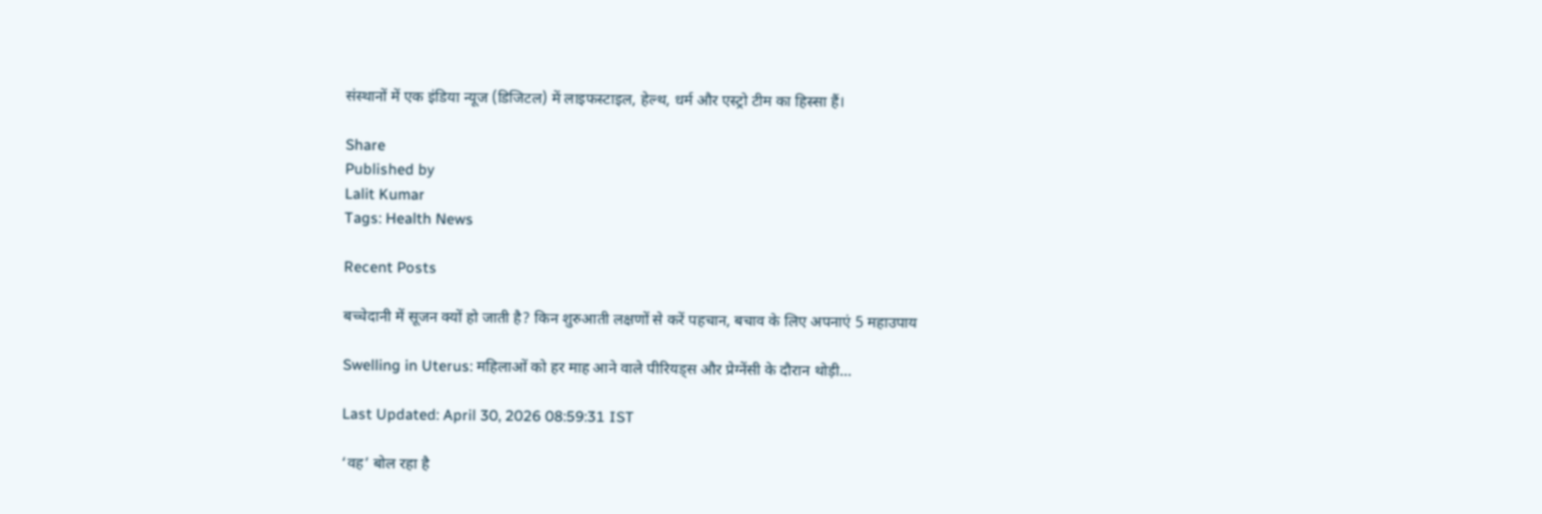संस्थानों में एक इंडिया न्यूज (डिजिटल) में लाइफस्टाइल, हेल्थ, धर्म और एस्ट्रो टीम का हिस्सा हैं।

Share
Published by
Lalit Kumar
Tags: Health News

Recent Posts

बच्चेदानी में सूजन क्यों हो जाती है? किन शुरुआती लक्षणों से करें पहचान, बचाव के लिए अपनाएं 5 महाउपाय

Swelling in Uterus: महिलाओं को हर माह आने वाले पीरियड्स और प्रेग्नेंसी के दौरान थोड़ी…

Last Updated: April 30, 2026 08:59:31 IST

‘वह’ बोल रहा है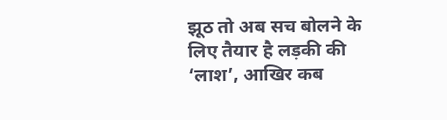झूठ तो अब सच बोलने के लिए तैयार है लड़की की ‘लाश’, आखिर कब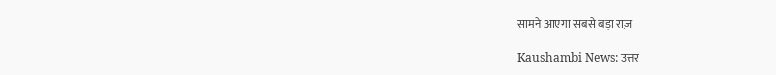सामने आएगा सबसे बड़ा राज़

Kaushambi News: उत्तर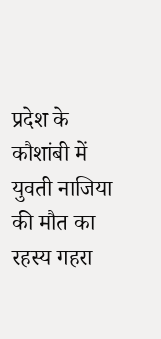प्रदेश के कौशांबी में युवती नाजिया की मौत का रहस्य गहरा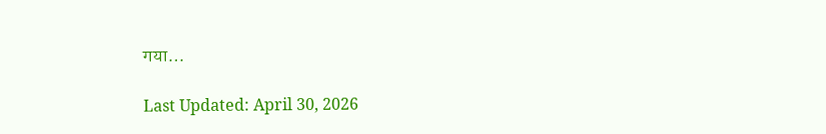गया…

Last Updated: April 30, 2026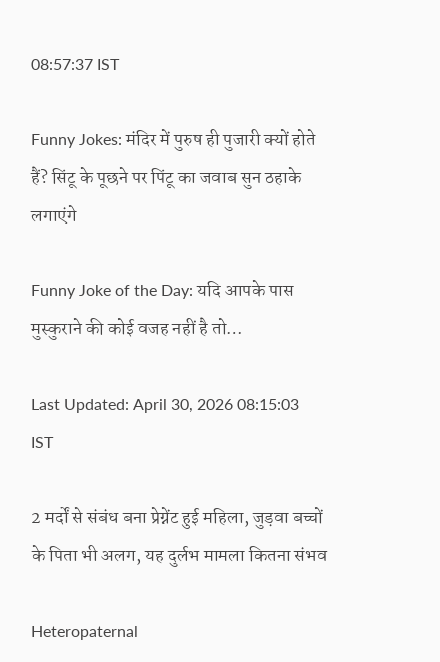08:57:37 IST

Funny Jokes: मंदिर में पुरुष ही पुजारी क्यों होते हैं? सिंटू के पूछने पर पिंटू का जवाब सुन ठहाके लगाएंगे

Funny Joke of the Day: यदि आपके पास मुस्कुराने की कोई वजह नहीं है तो…

Last Updated: April 30, 2026 08:15:03 IST

2 मर्दों से संबंध बना प्रेग्नेंट हुई महिला, जुड़वा बच्चों के पिता भी अलग, यह दुर्लभ मामला कितना संभव

Heteropaternal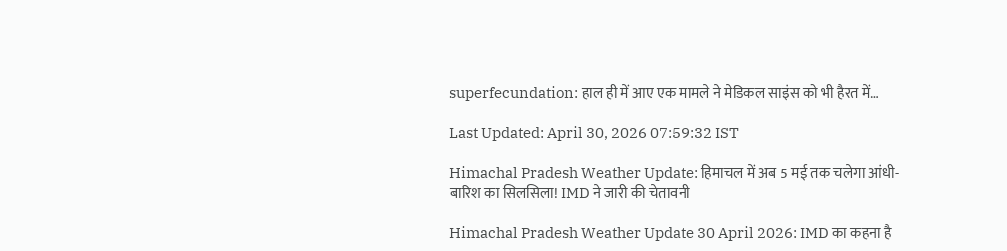superfecundation: हाल ही में आए एक मामले ने मेडिकल साइंस को भी हैरत में…

Last Updated: April 30, 2026 07:59:32 IST

Himachal Pradesh Weather Update: हिमाचल में अब 5 मई तक चलेगा आंधी-बारिश का सिलसिला! IMD ने जारी की चेतावनी

Himachal Pradesh Weather Update 30 April 2026: IMD का कहना है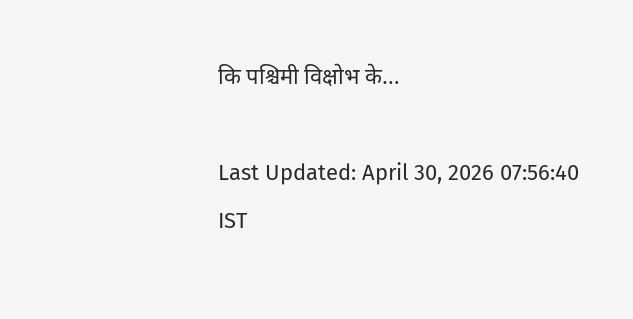कि पश्चिमी विक्षोभ के…

Last Updated: April 30, 2026 07:56:40 IST